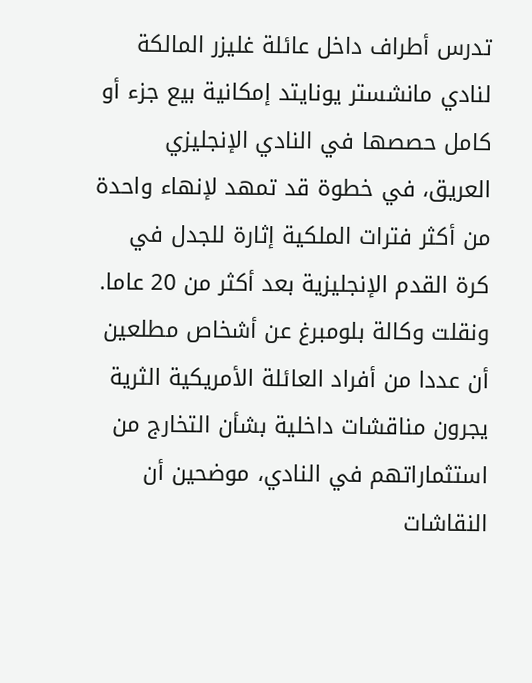تدرس أطراف داخل عائلة غليزر المالكة لنادي مانشستر يونايتد إمكانية بيع جزء أو كامل حصصها في النادي الإنجليزي العريق، في خطوة قد تمهد لإنهاء واحدة من أكثر فترات الملكية إثارة للجدل في كرة القدم الإنجليزية بعد أكثر من 20 عاما.
ونقلت وكالة بلومبرغ عن أشخاص مطلعين أن عددا من أفراد العائلة الأمريكية الثرية يجرون مناقشات داخلية بشأن التخارج من استثماراتهم في النادي، موضحين أن النقاشات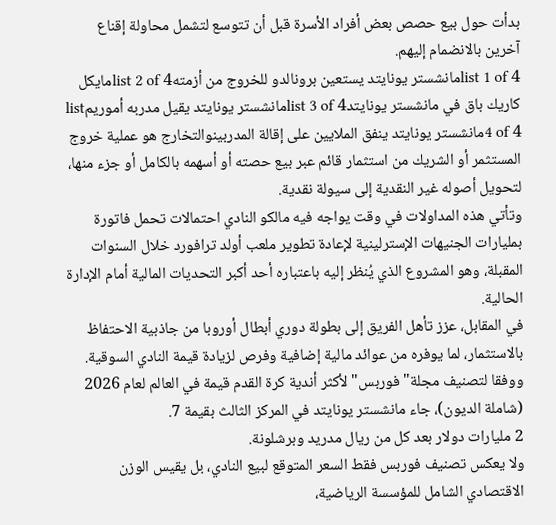بدأت حول بيع حصص بعض أفراد الأسرة قبل أن تتوسع لتشمل محاولة إقناع آخرين بالانضمام إليهم.
list 1 of 4مانشستر يونايتد يستعين برونالدو للخروج من أزمتهlist 2 of 4مايكل كاريك باق في مانشستر يونايتدlist 3 of 4مانشستر يونايتد يقيل مدربه أموريمlist 4 of 4مانشستر يونايتد ينفق الملايين على إقالة المدربينوالتخارج هو عملية خروج المستثمر أو الشريك من استثمار قائم عبر بيع حصته أو أسهمه بالكامل أو جزء منها، لتحويل أصوله غير النقدية إلى سيولة نقدية.
وتأتي هذه المداولات في وقت يواجه فيه مالكو النادي احتمالات تحمل فاتورة بمليارات الجنيهات الإسترلينية لإعادة تطوير ملعب أولد ترافورد خلال السنوات المقبلة، وهو المشروع الذي يُنظر إليه باعتباره أحد أكبر التحديات المالية أمام الإدارة الحالية.
في المقابل، عزز تأهل الفريق إلى بطولة دوري أبطال أوروبا من جاذبية الاحتفاظ بالاستثمار، لما يوفره من عوائد مالية إضافية وفرص لزيادة قيمة النادي السوقية.
ووفقا لتصنيف مجلة" فوربس" لأكثر أندية كرة القدم قيمة في العالم لعام 2026 (شاملة الديون)، جاء مانشستر يونايتد في المركز الثالث بقيمة 7.
2 مليارات دولار بعد كل من ريال مدريد وبرشلونة.
ولا يعكس تصنيف فوربس فقط السعر المتوقع لبيع النادي، بل يقيس الوزن الاقتصادي الشامل للمؤسسة الرياضية،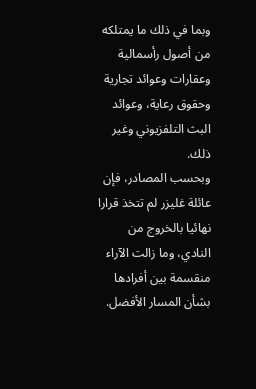وبما في ذلك ما يمتلكه من أصول رأسمالية وعقارات وعوائد تجارية وحقوق رعاية، وعوائد البث التلفزيوني وغير ذلك.
وبحسب المصادر، فإن عائلة غليزر لم تتخذ قرارا نهائيا بالخروج من النادي، وما زالت الآراء منقسمة بين أفرادها بشأن المسار الأفضل.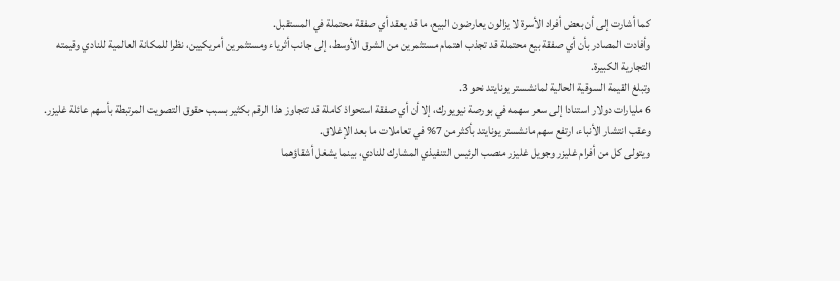كما أشارت إلى أن بعض أفراد الأسرة لا يزالون يعارضون البيع، ما قد يعقد أي صفقة محتملة في المستقبل.
وأفادت المصادر بأن أي صفقة بيع محتملة قد تجذب اهتمام مستثمرين من الشرق الأوسط، إلى جانب أثرياء ومستثمرين أمريكيين، نظرا للمكانة العالمية للنادي وقيمته التجارية الكبيرة.
وتبلغ القيمة السوقية الحالية لمانشستر يونايتد نحو 3.
6 مليارات دولار استنادا إلى سعر سهمه في بورصة نيويورك، إلا أن أي صفقة استحواذ كاملة قد تتجاوز هذا الرقم بكثير بسبب حقوق التصويت المرتبطة بأسهم عائلة غليزر.
وعقب انتشار الأنباء، ارتفع سهم مانشستر يونايتد بأكثر من 7% في تعاملات ما بعد الإغلاق.
ويتولى كل من أفرام غليزر وجويل غليزر منصب الرئيس التنفيذي المشارك للنادي، بينما يشغل أشقاؤهما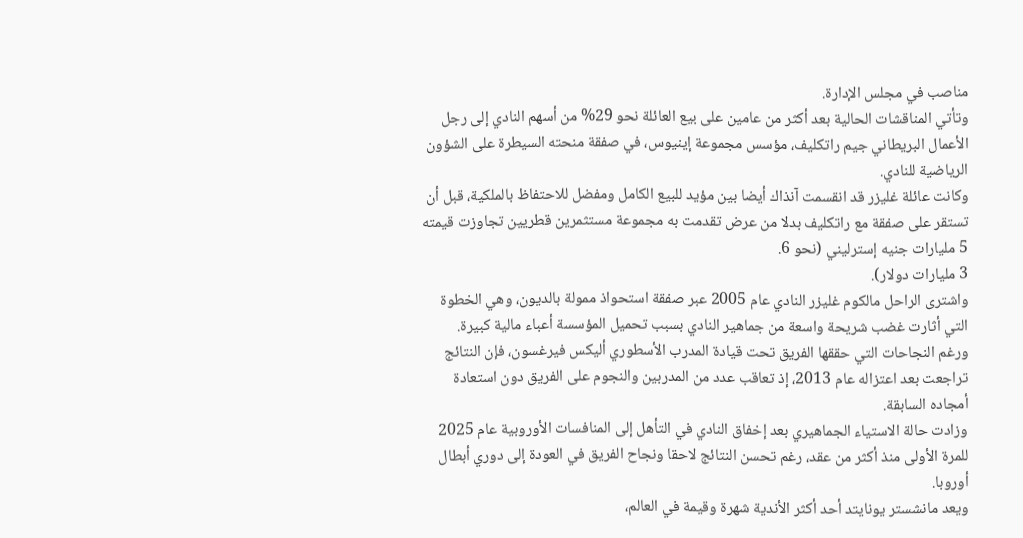مناصب في مجلس الإدارة.
وتأتي المناقشات الحالية بعد أكثر من عامين على بيع العائلة نحو 29% من أسهم النادي إلى رجل الأعمال البريطاني جيم راتكليف، مؤسس مجموعة إينيوس، في صفقة منحته السيطرة على الشؤون الرياضية للنادي.
وكانت عائلة غليزر قد انقسمت آنذاك أيضا بين مؤيد للبيع الكامل ومفضل للاحتفاظ بالملكية، قبل أن تستقر على صفقة مع راتكليف بدلا من عرض تقدمت به مجموعة مستثمرين قطريين تجاوزت قيمته 5 مليارات جنيه إسترليني (نحو 6.
3 مليارات دولار).
واشترى الراحل مالكوم غليزر النادي عام 2005 عبر صفقة استحواذ ممولة بالديون، وهي الخطوة التي أثارت غضب شريحة واسعة من جماهير النادي بسبب تحميل المؤسسة أعباء مالية كبيرة.
ورغم النجاحات التي حققها الفريق تحت قيادة المدرب الأسطوري أليكس فيرغسون، فإن النتائج تراجعت بعد اعتزاله عام 2013، إذ تعاقب عدد من المدربين والنجوم على الفريق دون استعادة أمجاده السابقة.
وزادت حالة الاستياء الجماهيري بعد إخفاق النادي في التأهل إلى المنافسات الأوروبية عام 2025 للمرة الأولى منذ أكثر من عقد، رغم تحسن النتائج لاحقا ونجاح الفريق في العودة إلى دوري أبطال أوروبا.
ويعد مانشستر يونايتد أحد أكثر الأندية شهرة وقيمة في العالم،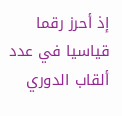إذ أحرز رقما قياسيا في عدد ألقاب الدوري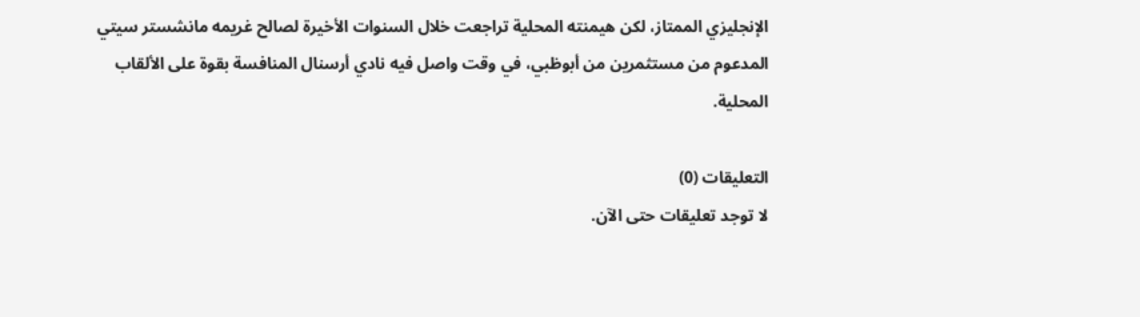الإنجليزي الممتاز، لكن هيمنته المحلية تراجعت خلال السنوات الأخيرة لصالح غريمه مانشستر سيتي المدعوم من مستثمرين من أبوظبي، في وقت واصل فيه نادي أرسنال المنافسة بقوة على الألقاب المحلية.

التعليقات (0)
لا توجد تعليقات حتى الآن.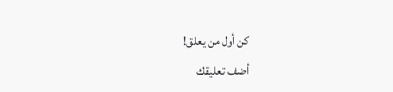كن أول من يعلق!
أضف تعليقك